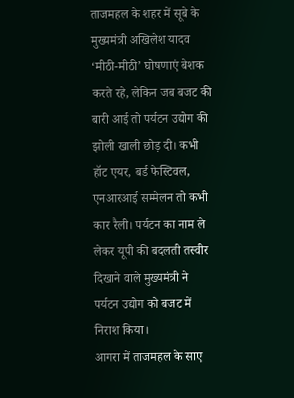ताजमहल के शहर में सूबे के मुख्यमंत्री अखिलेश यादव ‘मीठी-मीठी’ घोषणाएं बेशक करते रहे, लेकिन जब बजट की बारी आई तो पर्यटन उद्योग की झोली खाली छोड़ दी। कभी हॉट एयर, बर्ड फेस्टिवल, एनआरआई सम्मेलन तो कभी कार रैली। पर्यटन का नाम ले लेकर यूपी की बदलती तस्वीर दिखाने वाले मुख्यमंत्री ने पर्यटन उद्योग को बजट में निराश किया।
आगरा में ताजमहल के साए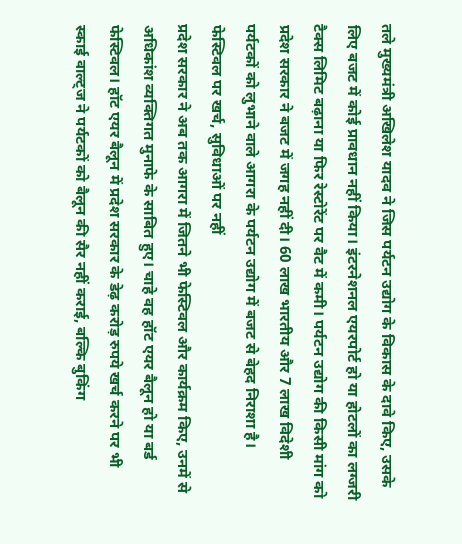तले मुख्यमंत्री अखिलेश यादव ने जिस पर्यटन उद्योग के विकास के दावे किए, उसके लिए बजट में कोई प्रावधान नहीं किया। इंटरनेशनल एयरपोर्ट हो या होटलों का लग्जरी टैक्स लिमिट बढ़ाना या फिर रेस्टोरेंट पर वैट में कमी। पर्यटन उद्योग की किसी मांग को प्रदेश सरकार ने बजट में जगह नहीं दी। 60 लाख भारतीय और 7 लाख विदेशी पर्यटकों को लुभाने वाले आगरा के पर्यटन उद्योग में बजट से बेहद निराशा है।
फेस्टिवल पर खर्च, सुविधाओं पर नहीं
प्रदेश सरकार ने अब तक आगरा में जितने भी फेस्टिवल और कार्यक्रम किए, उनमें से अधिकांश व्यक्तिगत मुनाफे के साबित हुए। चाहे वह हॉट एयर बैलून हो या बर्ड फेस्टिवल। हॉट एयर बैलून में प्रदेश सरकार के डेढ़ करोड़ रुपये खर्च करने पर भी स्काई वाल्ट्ज ने पर्यटकों को बैलून की सैर नहीं कराई, बल्कि बुकिंग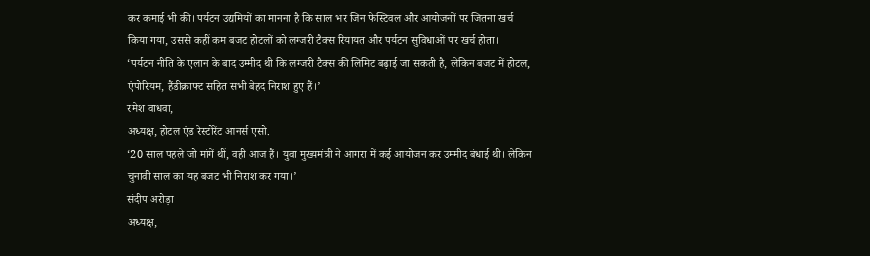कर कमाई भी की। पर्यटन उद्यमियों का मानना है कि साल भर जिन फेस्टिवल और आयोजनों पर जितना खर्च किया गया, उससे कहीं कम बजट होटलों को लग्जरी टैक्स रियायत और पर्यटन सुविधाओं पर खर्च होता।
‘पर्यटन नीति के एलान के बाद उम्मीद थी कि लग्जरी टैक्स की लिमिट बढ़ाई जा सकती है, लेकिन बजट में होटल, एंपोरियम, हैंडीक्राफ्ट सहित सभी बेहद निराश हुए हैं।’
रमेश वाधवा,
अध्यक्ष, होटल एंड रेस्टोरेंट आनर्स एसो.
‘20 साल पहले जो मांगें थीं, वही आज हैं। युवा मुख्यमंत्री ने आगरा में कई आयोजन कर उम्मीद बंधाई थी। लेकिन चुनावी साल का यह बजट भी निराश कर गया।’
संदीप अरोड़ा
अध्यक्ष,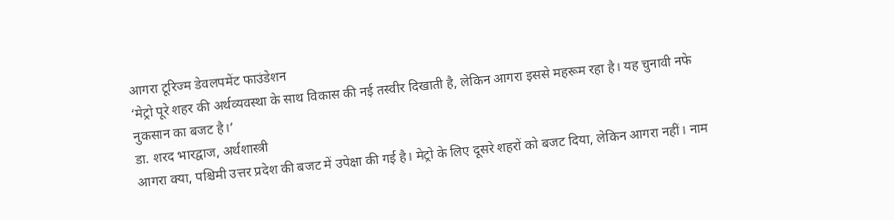आगरा टूरिज्म डेवलपमेंट फाउंडेशन
‘मेट्रो पूरे शहर की अर्थव्यवस्था के साथ विकास की नई तस्वीर दिखाती है, लेकिन आगरा इससे महरूम रहा है। यह चुनावी नफे नुकसान का बजट है।’
डा. शरद भारद्वाज, अर्थशास्त्री
आगरा क्या, पश्चिमी उत्तर प्रदेश की बजट में उपेक्षा की गई है। मेट्रो के लिए दूसरे शहरों को बजट दिया, लेकिन आगरा नहीं। नाम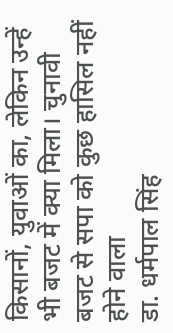किसानों, युवाओं का, लेकिन उन्हें भी बजट में क्या मिला। चुनावी बजट से सपा को कुछ हासिल नहीं होने वाला
डा. धर्मपाल सिंह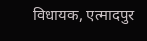विधायक, एत्मादपुर